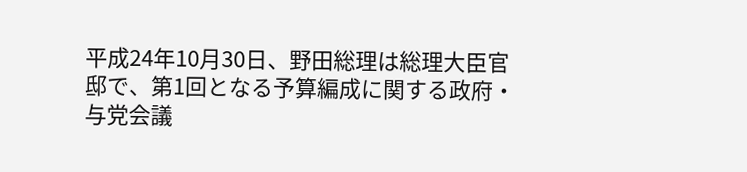平成24年10月30日、野田総理は総理大臣官邸で、第1回となる予算編成に関する政府・与党会議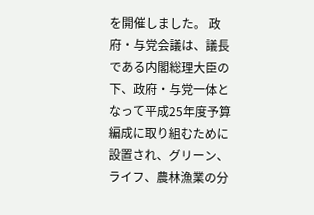を開催しました。 政府・与党会議は、議長である内閣総理大臣の下、政府・与党一体となって平成25年度予算編成に取り組むために設置され、グリーン、ライフ、農林漁業の分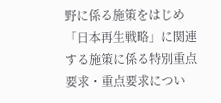野に係る施策をはじめ「日本再生戦略」に関連する施策に係る特別重点要求・重点要求につい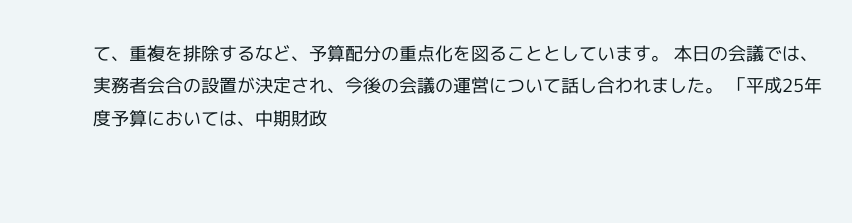て、重複を排除するなど、予算配分の重点化を図ることとしています。 本日の会議では、実務者会合の設置が決定され、今後の会議の運営について話し合われました。 「平成25年度予算においては、中期財政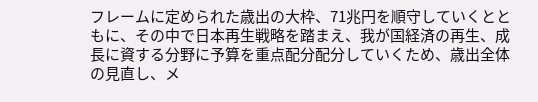フレームに定められた歳出の大枠、71兆円を順守していくとともに、その中で日本再生戦略を踏まえ、我が国経済の再生、成長に資する分野に予算を重点配分配分していくため、歳出全体の見直し、メ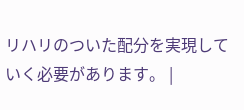リハリのついた配分を実現していく必要があります。 |